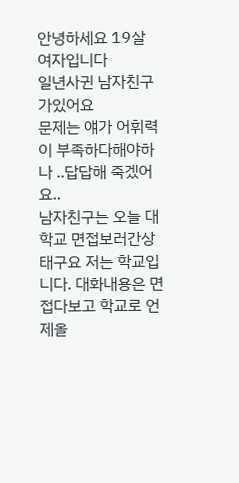안녕하세요 19살 여자입니다
일년사귄 남자친구가있어요
문제는 얘가 어휘력이 부족하다해야하나 ..답답해 죽겠어요..
남자친구는 오늘 대학교 면접보러간상태구요 저는 학교입니다. 대화내용은 면접다보고 학교로 언제올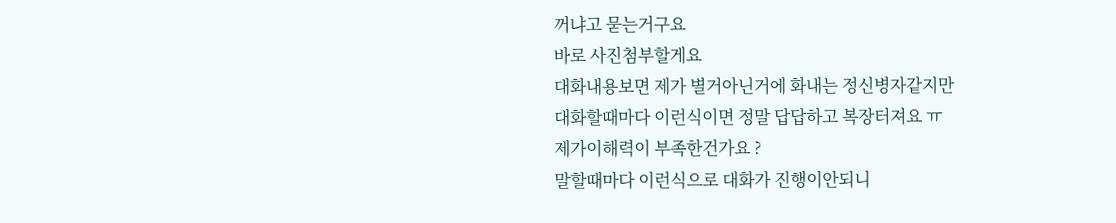꺼냐고 묻는거구요
바로 사진첨부할게요
대화내용보면 제가 별거아닌거에 화내는 정신병자같지만
대화할때마다 이런식이면 정말 답답하고 복장터져요 ㅠ
제가이해력이 부족한건가요 ?
말할때마다 이런식으로 대화가 진행이안되니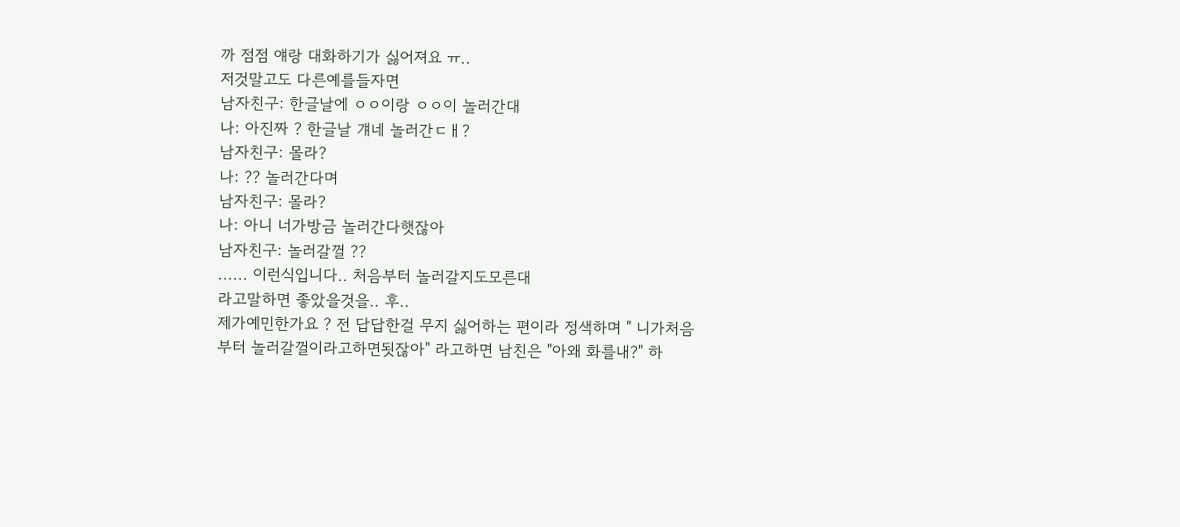까 점점 얘랑 대화하기가 싫어져요 ㅠ..
저것말고도 다른예를들자면
남자친구: 한글날에 ㅇㅇ이랑 ㅇㅇ이 놀러간대
나: 아진짜 ? 한글날 걔네 놀러간ㄷㅐ?
남자친구: 몰라?
나: ?? 놀러간다며
남자친구: 몰라?
나: 아니 너가방금 놀러간다햇잖아
남자친구: 놀러갈껄 ??
...... 이런식입니다.. 처음부터 놀러갈지도모른대
라고말하면 좋았을것을.. 후..
제가예민한가요 ? 전 답답한걸 무지 싫어하는 편이라 정색하며 " 니가처음부터 놀러갈껄이라고하면됫잖아" 라고하면 남친은 "아왜 화를내?" 하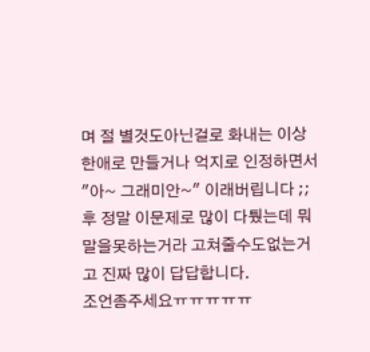며 절 별것도아닌걸로 화내는 이상한애로 만들거나 억지로 인정하면서 "아~ 그래미안~" 이래버립니다 ;; 후 정말 이문제로 많이 다퉜는데 뭐 말을못하는거라 고쳐줄수도없는거고 진짜 많이 답답합니다.
조언좀주세요ㅠㅠㅠㅠㅠ